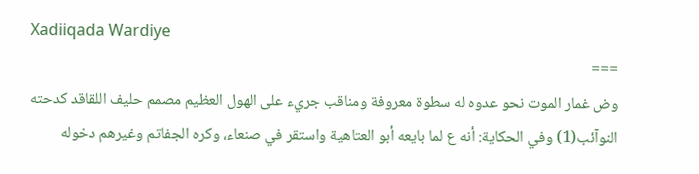Xadiiqada Wardiye
===
وض غمار الموت نحو عدوه له سطوة معروفة ومناقب جريء على الهول العظيم مصمم حليف اللقاقد كدحته النوآئب(1) وفي الحكاية: أنه ع لما بايعه أبو العتاهية واستقر في صنعاء، وكره الجفاتم وغيرهم دخوله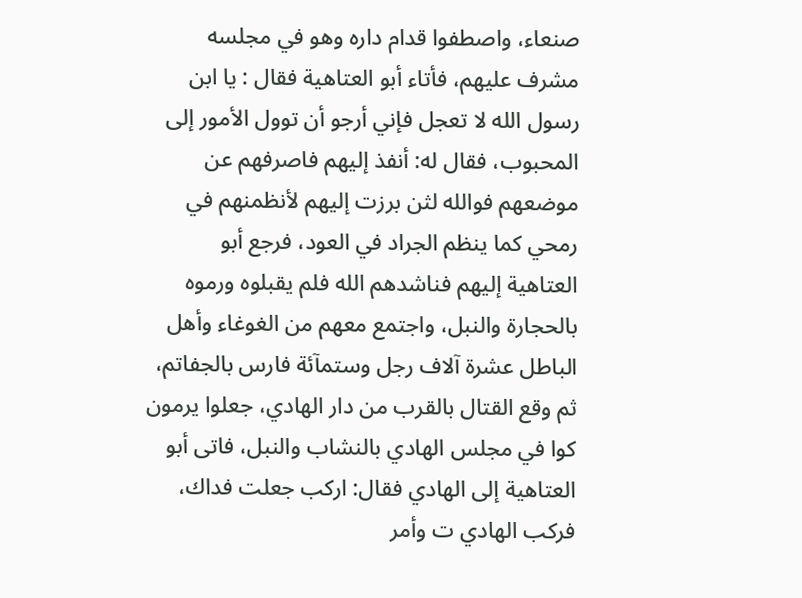صنعاء، واصطفوا قدام داره وهو في مجلسه مشرف عليهم، فأتاء أبو العتاهية فقال : يا ابن رسول الله لا تعجل فإني أرجو أن توول الأمور إلى المحبوب، فقال له: أنفذ إليهم فاصرفهم عن موضعهم فوالله لثن برزت إليهم لأنظمنهم في رمحي كما ينظم الجراد في العود، فرجع أبو العتاهية إليهم فناشدهم الله فلم يقبلوه ورموه بالحجارة والنبل، واجتمع معهم من الغوغاء وأهل الباطل عشرة آلاف رجل وستمآئة فارس بالجفاتم، ثم وقع القتال بالقرب من دار الهادي، جعلوا يرمون كوا في مجلس الهادي بالنشاب والنبل، فاتى أبو العتاهية إلى الهادي فقال: اركب جعلت فداك، فركب الهادي ت وأمر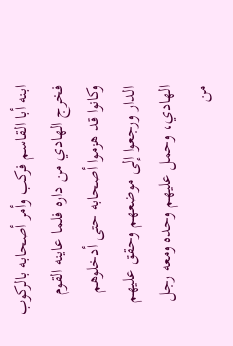ابنه أبا القاسم فركب وأمر أصحابه بالركوب فخرج الهادي من داره فلما عاينه القوم وكانوا قد هزموا أصحابه حتى أدخلوهم الدار ورجعوا إلى موضعهم وحقق عليهم الهادي، وحمل عليهم وحده ومعه رجل من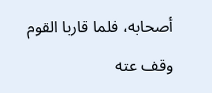أصحابه، فلما قاربا القوم وقف عته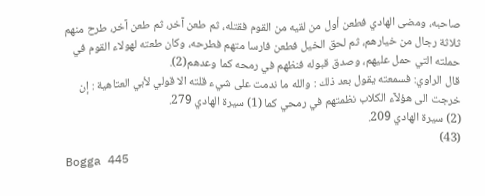صاحبه، ومضى الهادي فطعن أول من لقيه من القوم فقتله، ثم طعن آخر، ثم طعن آخر، طرح منهم ثلاثة رجال من خيارهم، ثم لحق الخيل فطعن فارسا متهم فطرحه، وكان طعته لهولاء القوم في حملته التي حمل عليهم، وصدق قبوله فنظهم في رمحه كما وعدهم(2).
قال الراوي: فسمعته يقول بعد ذلك : والله ما ندمت على شيء قلته الا قولي لأبي العتاهية : إن خرجت الى هؤلآء الكلاب نظمتهم في رمحي كما (1) سيرة الهادي 279.
(2) سيرة الهادي 209.
(43)
Bogga 445